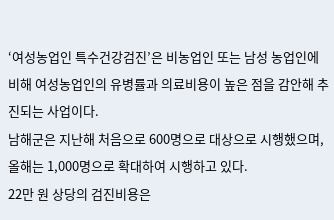‘여성농업인 특수건강검진’은 비농업인 또는 남성 농업인에 비해 여성농업인의 유병률과 의료비용이 높은 점을 감안해 추진되는 사업이다.
남해군은 지난해 처음으로 600명으로 대상으로 시행했으며, 올해는 1,000명으로 확대하여 시행하고 있다.
22만 원 상당의 검진비용은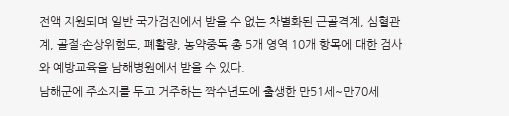전액 지원되며 일반 국가검진에서 받을 수 없는 차별화된 근골격계, 심혈관계, 골절·손상위험도, 폐활량, 농약중독 총 5개 영역 10개 항목에 대한 검사와 예방교육을 남해병원에서 받을 수 있다.
남해군에 주소지를 두고 거주하는 짝수년도에 출생한 만51세~만70세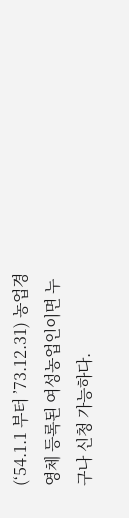(‘54.1.1 부터 ’73.12.31) 농업경영체 등록된 여성농업인이면 누구나 신청 가능하다.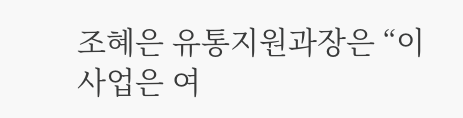조혜은 유통지원과장은 “이 사업은 여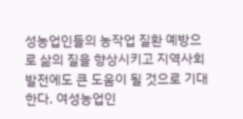성농업인들의 농작업 질환 예방으로 삶의 질을 향상시키고 지역사회 발전에도 큰 도움이 될 것으로 기대한다. 여성농업인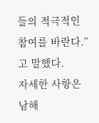들의 적극적인 참여를 바란다.”고 말했다.
자세한 사항은 남해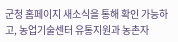군청 홈페이지 새소식을 통해 확인 가능하고, 농업기술센터 유통지원과 농촌자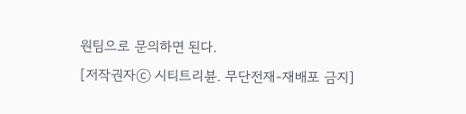원팀으로 문의하면 된다.
[저작권자ⓒ 시티트리뷴. 무단전재-재배포 금지]